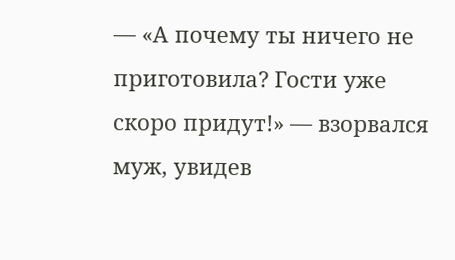— «А почему ты ничего не приготовила? Гости уже скоро придут!» — взорвался муж, увидев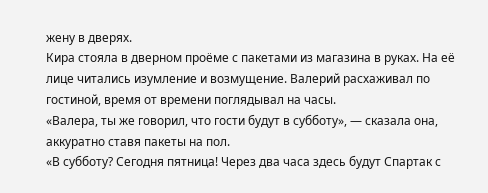жену в дверях.
Кира стояла в дверном проёме с пакетами из магазина в руках. На её лице читались изумление и возмущение. Валерий расхаживал по гостиной, время от времени поглядывал на часы.
«Валера, ты же говорил, что гости будут в субботу», — сказала она, аккуратно ставя пакеты на пол.
«В субботу? Сегодня пятница! Через два часа здесь будут Спартак с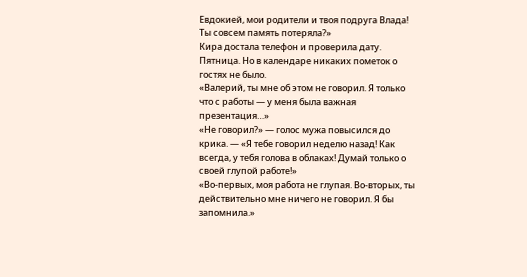Евдокией, мои родители и твоя подруга Влада! Ты совсем память потеряла?»
Кира достала телефон и проверила дату. Пятница. Но в календаре никаких пометок о гостях не было.
«Валерий, ты мне об этом не говорил. Я только что с работы — у меня была важная презентация…»
«Не говорил?» — голос мужа повысился до крика. — «Я тебе говорил неделю назад! Как всегда, у тебя голова в облаках! Думай только о своей глупой работе!»
«Во-первых, моя работа не глупая. Во-вторых, ты действительно мне ничего не говорил. Я бы запомнила.»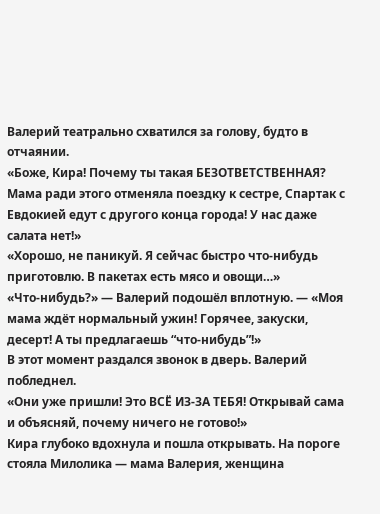Валерий театрально схватился за голову, будто в отчаянии.
«Боже, Кира! Почему ты такая БЕЗОТВЕТСТВЕННАЯ? Мама ради этого отменяла поездку к сестре, Спартак с Евдокией едут с другого конца города! У нас даже салата нет!»
«Хорошо, не паникуй. Я сейчас быстро что-нибудь приготовлю. В пакетах есть мясо и овощи…»
«Что-нибудь?» — Валерий подошёл вплотную. — «Моя мама ждёт нормальный ужин! Горячее, закуски, десерт! А ты предлагаешь “что-нибудь”!»
В этот момент раздался звонок в дверь. Валерий побледнел.
«Они уже пришли! Это ВСЁ ИЗ-ЗА ТЕБЯ! Открывай сама и объясняй, почему ничего не готово!»
Кира глубоко вдохнула и пошла открывать. На пороге стояла Милолика — мама Валерия, женщина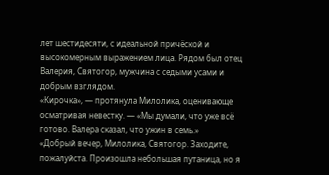лет шестидесяти, с идеальной причёской и высокомерным выражением лица. Рядом был отец Валерия, Святогор, мужчина с седыми усами и добрым взглядом.
«Кирочка», — протянула Милолика, оценивающе осматривая невестку. — «Мы думали, что уже всё готово. Валера сказал, что ужин в семь.»
«Добрый вечер, Милолика, Святогор. Заходите, пожалуйста. Произошла небольшая путаница, но я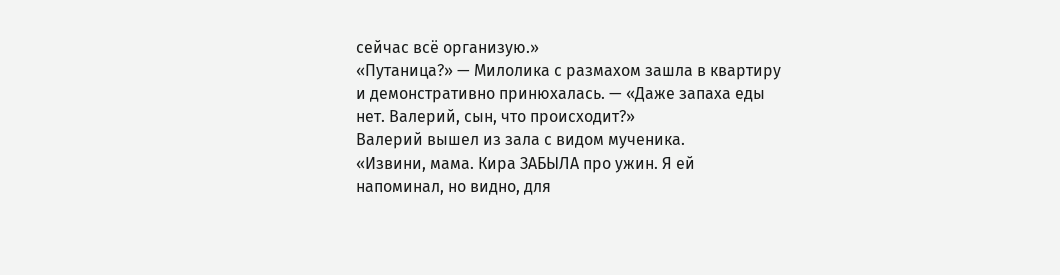сейчас всё организую.»
«Путаница?» — Милолика с размахом зашла в квартиру и демонстративно принюхалась. — «Даже запаха еды нет. Валерий, сын, что происходит?»
Валерий вышел из зала с видом мученика.
«Извини, мама. Кира ЗАБЫЛА про ужин. Я ей напоминал, но видно, для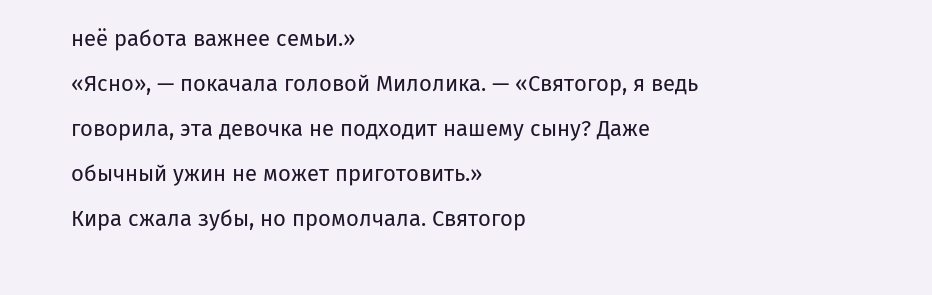неё работа важнее семьи.»
«Ясно», — покачала головой Милолика. — «Святогор, я ведь говорила, эта девочка не подходит нашему сыну? Даже обычный ужин не может приготовить.»
Кира сжала зубы, но промолчала. Святогор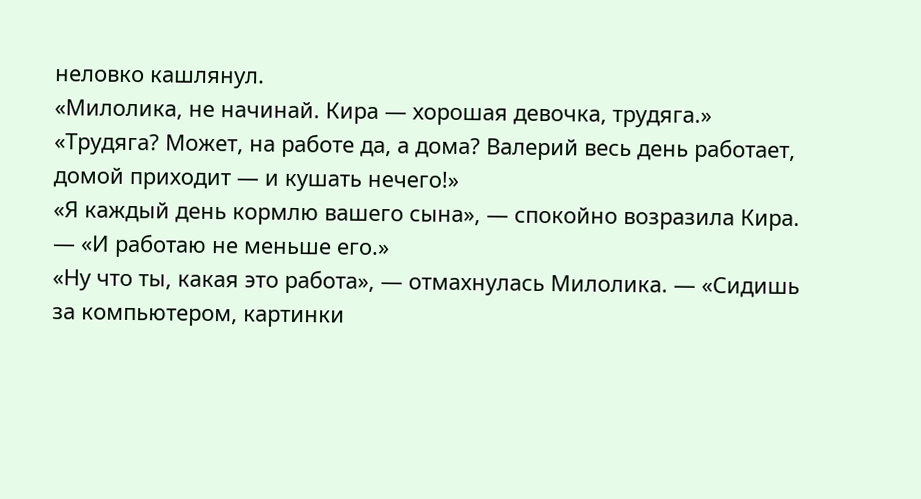неловко кашлянул.
«Милолика, не начинай. Кира — хорошая девочка, трудяга.»
«Трудяга? Может, на работе да, а дома? Валерий весь день работает, домой приходит — и кушать нечего!»
«Я каждый день кормлю вашего сына», — спокойно возразила Кира. — «И работаю не меньше его.»
«Ну что ты, какая это работа», — отмахнулась Милолика. — «Сидишь за компьютером, картинки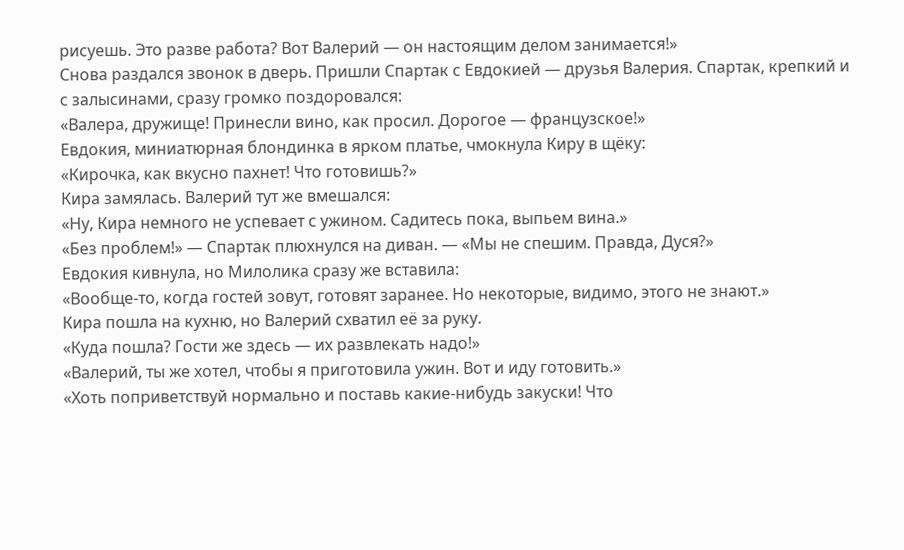рисуешь. Это разве работа? Вот Валерий — он настоящим делом занимается!»
Снова раздался звонок в дверь. Пришли Спартак с Евдокией — друзья Валерия. Спартак, крепкий и с залысинами, сразу громко поздоровался:
«Валера, дружище! Принесли вино, как просил. Дорогое — французское!»
Евдокия, миниатюрная блондинка в ярком платье, чмокнула Киру в щёку:
«Кирочка, как вкусно пахнет! Что готовишь?»
Кира замялась. Валерий тут же вмешался:
«Ну, Кира немного не успевает с ужином. Садитесь пока, выпьем вина.»
«Без проблем!» — Спартак плюхнулся на диван. — «Мы не спешим. Правда, Дуся?»
Евдокия кивнула, но Милолика сразу же вставила:
«Вообще-то, когда гостей зовут, готовят заранее. Но некоторые, видимо, этого не знают.»
Кира пошла на кухню, но Валерий схватил её за руку.
«Куда пошла? Гости же здесь — их развлекать надо!»
«Валерий, ты же хотел, чтобы я приготовила ужин. Вот и иду готовить.»
«Хоть поприветствуй нормально и поставь какие-нибудь закуски! Что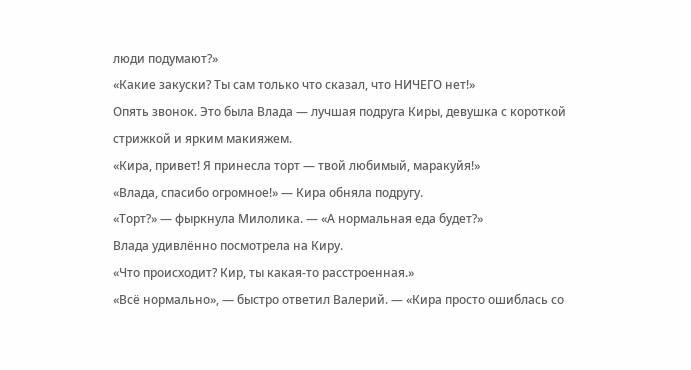люди подумают?»
«Какие закуски? Ты сам только что сказал, что НИЧЕГО нет!»
Опять звонок. Это была Влада — лучшая подруга Киры, девушка с короткой стрижкой и ярким макияжем.
«Кира, привет! Я принесла торт — твой любимый, маракуйя!»
«Влада, спасибо огромное!» — Кира обняла подругу.
«Торт?» — фыркнула Милолика. — «А нормальная еда будет?»
Влада удивлённо посмотрела на Киру.
«Что происходит? Кир, ты какая-то расстроенная.»
«Всё нормально», — быстро ответил Валерий. — «Кира просто ошиблась со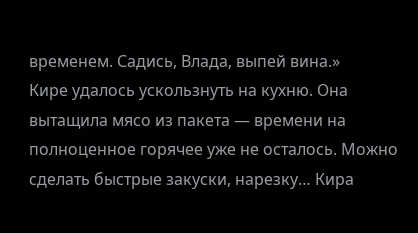временем. Садись, Влада, выпей вина.»
Кире удалось ускользнуть на кухню. Она вытащила мясо из пакета — времени на полноценное горячее уже не осталось. Можно сделать быстрые закуски, нарезку… Кира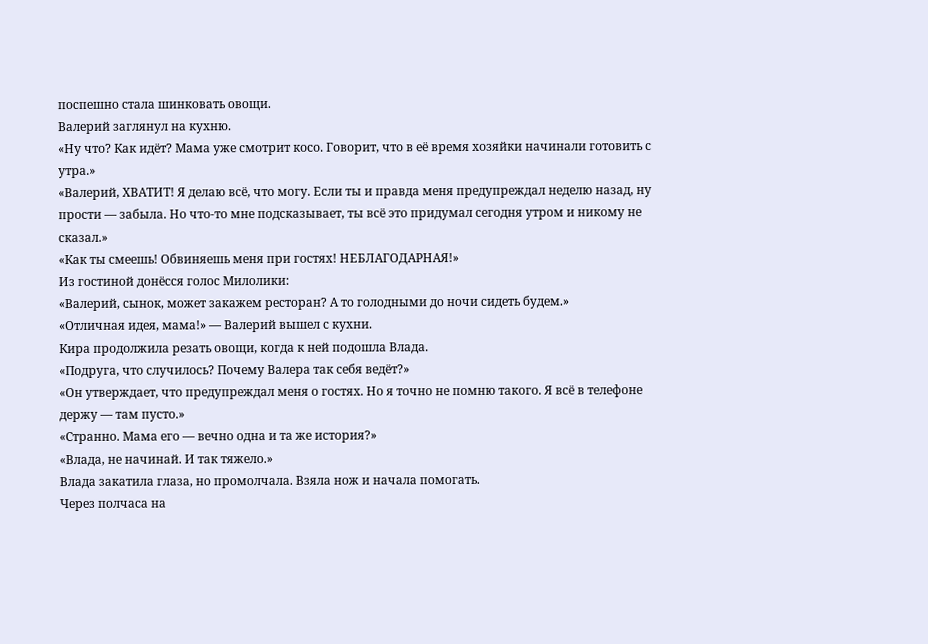поспешно стала шинковать овощи.
Валерий заглянул на кухню.
«Ну что? Как идёт? Мама уже смотрит косо. Говорит, что в её время хозяйки начинали готовить с утра.»
«Валерий, ХВАТИТ! Я делаю всё, что могу. Если ты и правда меня предупреждал неделю назад, ну прости — забыла. Но что-то мне подсказывает, ты всё это придумал сегодня утром и никому не сказал.»
«Как ты смеешь! Обвиняешь меня при гостях! НЕБЛАГОДАРНАЯ!»
Из гостиной донёсся голос Милолики:
«Валерий, сынок, может закажем ресторан? А то голодными до ночи сидеть будем.»
«Отличная идея, мама!» — Валерий вышел с кухни.
Кира продолжила резать овощи, когда к ней подошла Влада.
«Подруга, что случилось? Почему Валера так себя ведёт?»
«Он утверждает, что предупреждал меня о гостях. Но я точно не помню такого. Я всё в телефоне держу — там пусто.»
«Странно. Мама его — вечно одна и та же история?»
«Влада, не начинай. И так тяжело.»
Влада закатила глаза, но промолчала. Взяла нож и начала помогать.
Через полчаса на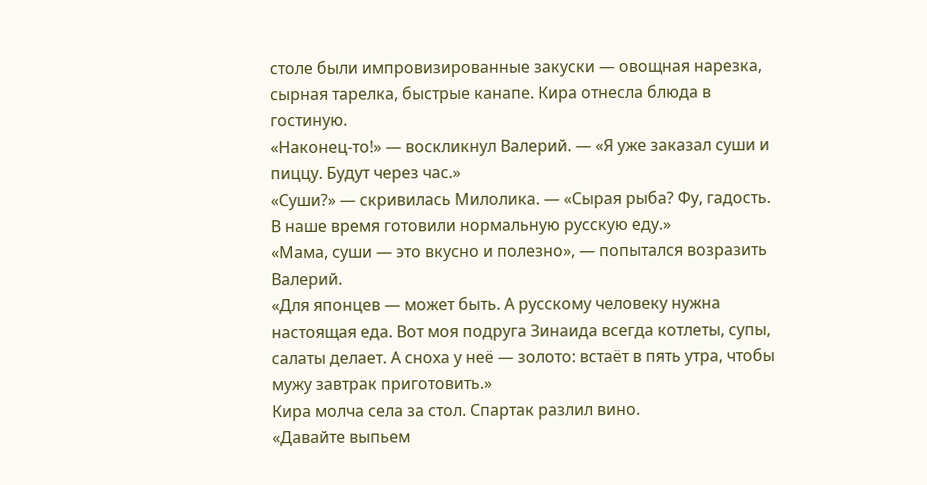столе были импровизированные закуски — овощная нарезка, сырная тарелка, быстрые канапе. Кира отнесла блюда в гостиную.
«Наконец-то!» — воскликнул Валерий. — «Я уже заказал суши и пиццу. Будут через час.»
«Суши?» — скривилась Милолика. — «Сырая рыба? Фу, гадость. В наше время готовили нормальную русскую еду.»
«Мама, суши — это вкусно и полезно», — попытался возразить Валерий.
«Для японцев — может быть. А русскому человеку нужна настоящая еда. Вот моя подруга Зинаида всегда котлеты, супы, салаты делает. А сноха у неё — золото: встаёт в пять утра, чтобы мужу завтрак приготовить.»
Кира молча села за стол. Спартак разлил вино.
«Давайте выпьем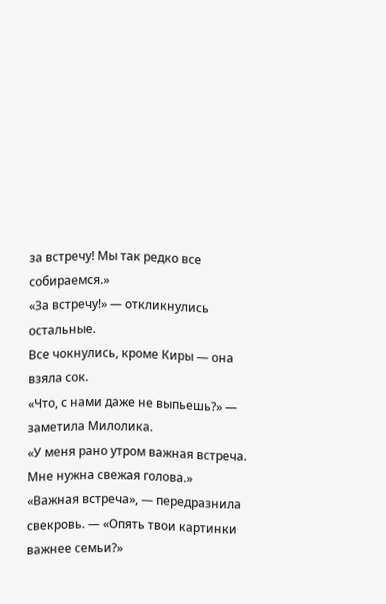за встречу! Мы так редко все собираемся.»
«За встречу!» — откликнулись остальные.
Все чокнулись, кроме Киры — она взяла сок.
«Что, с нами даже не выпьешь?» — заметила Милолика.
«У меня рано утром важная встреча. Мне нужна свежая голова.»
«Важная встреча», — передразнила свекровь. — «Опять твои картинки важнее семьи?»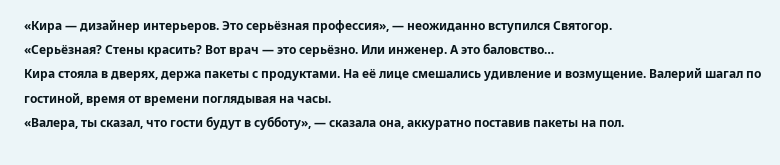«Кира — дизайнер интерьеров. Это серьёзная профессия», — неожиданно вступился Святогор.
«Серьёзная? Стены красить? Вот врач — это серьёзно. Или инженер. А это баловство…
Кира стояла в дверях, держа пакеты с продуктами. На её лице смешались удивление и возмущение. Валерий шагал по гостиной, время от времени поглядывая на часы.
«Валера, ты сказал, что гости будут в субботу», — сказала она, аккуратно поставив пакеты на пол.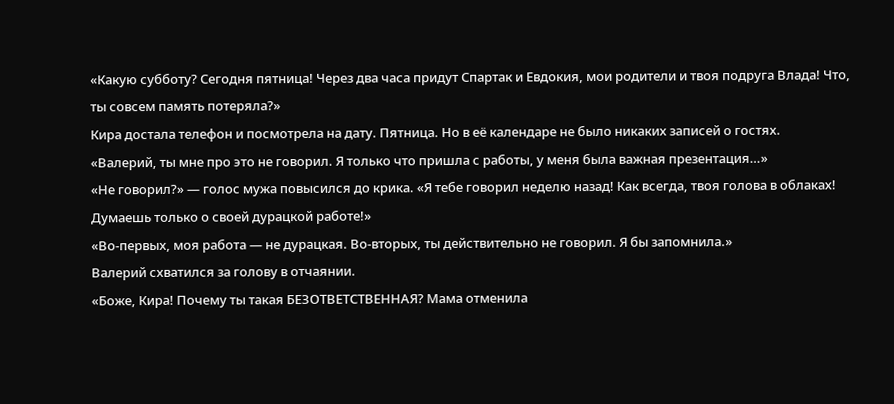«Какую субботу? Сегодня пятница! Через два часа придут Спартак и Евдокия, мои родители и твоя подруга Влада! Что, ты совсем память потеряла?»
Кира достала телефон и посмотрела на дату. Пятница. Но в её календаре не было никаких записей о гостях.
«Валерий, ты мне про это не говорил. Я только что пришла с работы, у меня была важная презентация…»
«Не говорил?» — голос мужа повысился до крика. «Я тебе говорил неделю назад! Как всегда, твоя голова в облаках! Думаешь только о своей дурацкой работе!»
«Во-первых, моя работа — не дурацкая. Во-вторых, ты действительно не говорил. Я бы запомнила.»
Валерий схватился за голову в отчаянии.
«Боже, Кира! Почему ты такая БЕЗОТВЕТСТВЕННАЯ? Мама отменила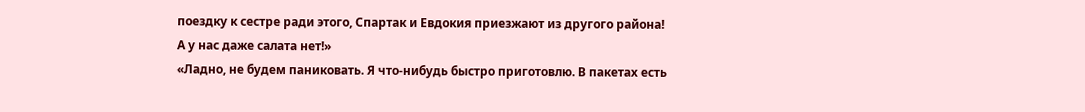поездку к сестре ради этого, Спартак и Евдокия приезжают из другого района! А у нас даже салата нет!»
«Ладно, не будем паниковать. Я что-нибудь быстро приготовлю. В пакетах есть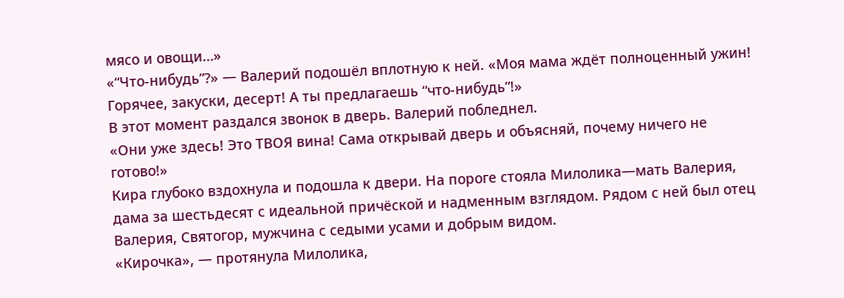мясо и овощи…»
«“Что-нибудь”?» — Валерий подошёл вплотную к ней. «Моя мама ждёт полноценный ужин! Горячее, закуски, десерт! А ты предлагаешь “что-нибудь”!»
В этот момент раздался звонок в дверь. Валерий побледнел.
«Они уже здесь! Это ТВОЯ вина! Сама открывай дверь и объясняй, почему ничего не готово!»
Кира глубоко вздохнула и подошла к двери. На пороге стояла Милолика—мать Валерия, дама за шестьдесят с идеальной причёской и надменным взглядом. Рядом с ней был отец Валерия, Святогор, мужчина с седыми усами и добрым видом.
«Кирочка», — протянула Милолика,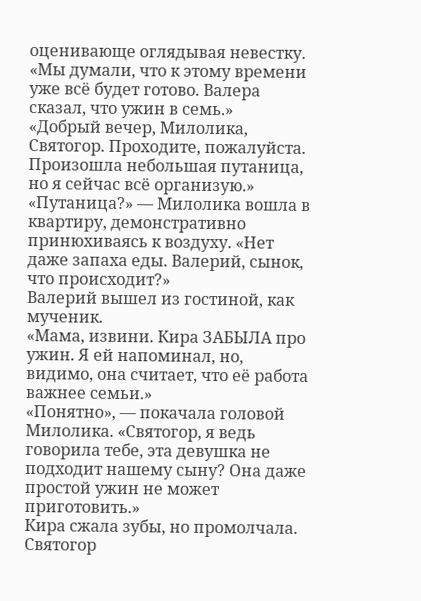оценивающе оглядывая невестку. «Мы думали, что к этому времени уже всё будет готово. Валера сказал, что ужин в семь.»
«Добрый вечер, Милолика, Святогор. Проходите, пожалуйста. Произошла небольшая путаница, но я сейчас всё организую.»
«Путаница?» — Милолика вошла в квартиру, демонстративно принюхиваясь к воздуху. «Нет даже запаха еды. Валерий, сынок, что происходит?»
Валерий вышел из гостиной, как мученик.
«Мама, извини. Кира ЗАБЫЛА про ужин. Я ей напоминал, но, видимо, она считает, что её работа важнее семьи.»
«Понятно», — покачала головой Милолика. «Святогор, я ведь говорила тебе, эта девушка не подходит нашему сыну? Она даже простой ужин не может приготовить.»
Кира сжала зубы, но промолчала. Святогор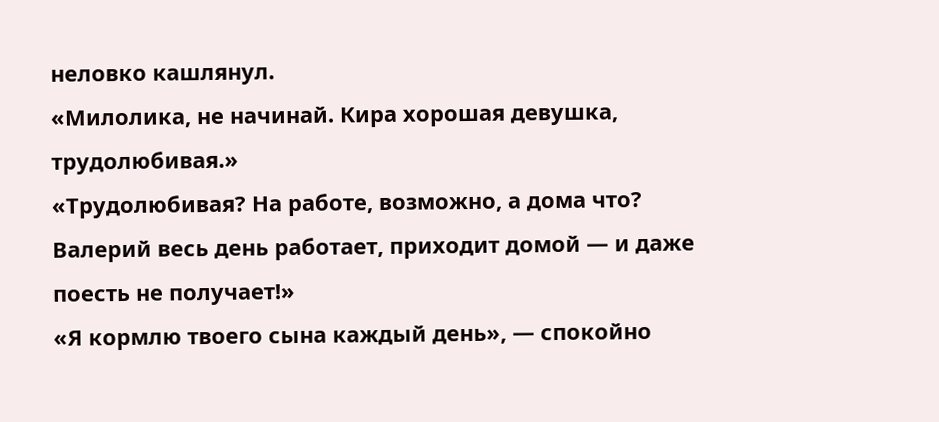неловко кашлянул.
«Милолика, не начинай. Кира хорошая девушка, трудолюбивая.»
«Трудолюбивая? На работе, возможно, а дома что? Валерий весь день работает, приходит домой — и даже поесть не получает!»
«Я кормлю твоего сына каждый день», — спокойно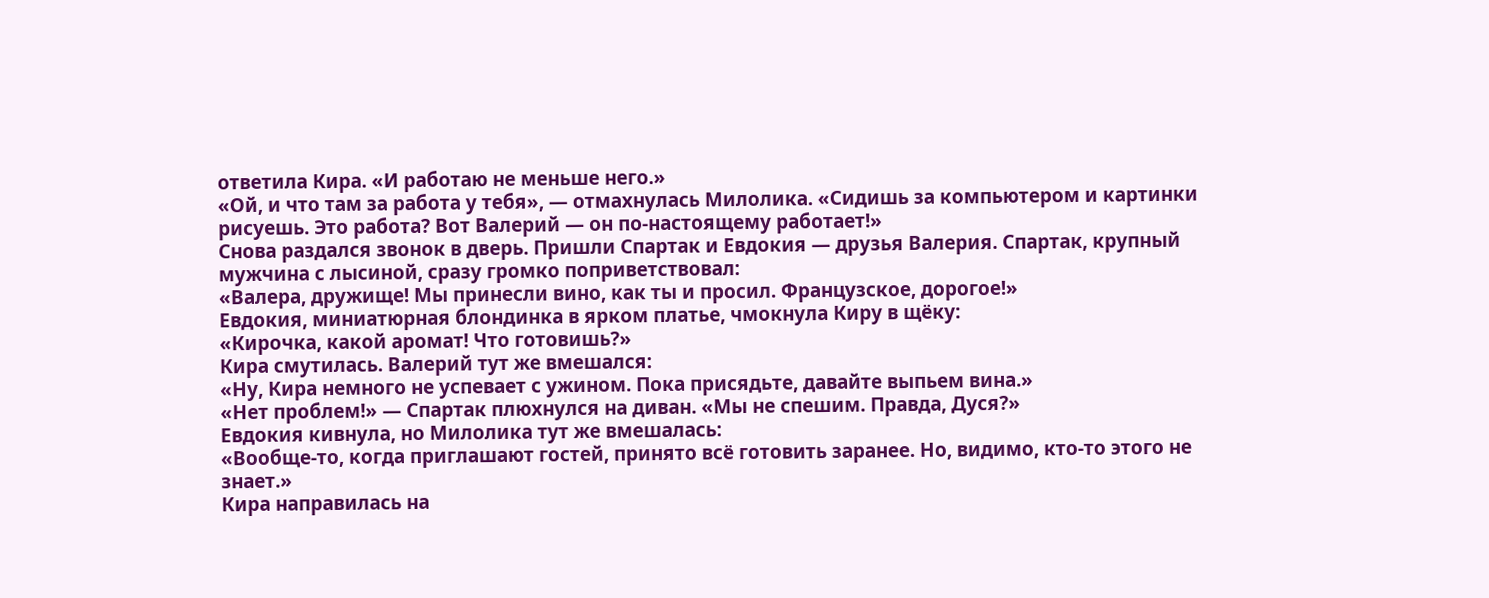ответила Кира. «И работаю не меньше него.»
«Ой, и что там за работа у тебя», — отмахнулась Милолика. «Сидишь за компьютером и картинки рисуешь. Это работа? Вот Валерий — он по-настоящему работает!»
Снова раздался звонок в дверь. Пришли Спартак и Евдокия — друзья Валерия. Спартак, крупный мужчина с лысиной, сразу громко поприветствовал:
«Валера, дружище! Мы принесли вино, как ты и просил. Французское, дорогое!»
Евдокия, миниатюрная блондинка в ярком платье, чмокнула Киру в щёку:
«Кирочка, какой аромат! Что готовишь?»
Кира смутилась. Валерий тут же вмешался:
«Ну, Кира немного не успевает с ужином. Пока присядьте, давайте выпьем вина.»
«Нет проблем!» — Спартак плюхнулся на диван. «Мы не спешим. Правда, Дуся?»
Евдокия кивнула, но Милолика тут же вмешалась:
«Вообще-то, когда приглашают гостей, принято всё готовить заранее. Но, видимо, кто-то этого не знает.»
Кира направилась на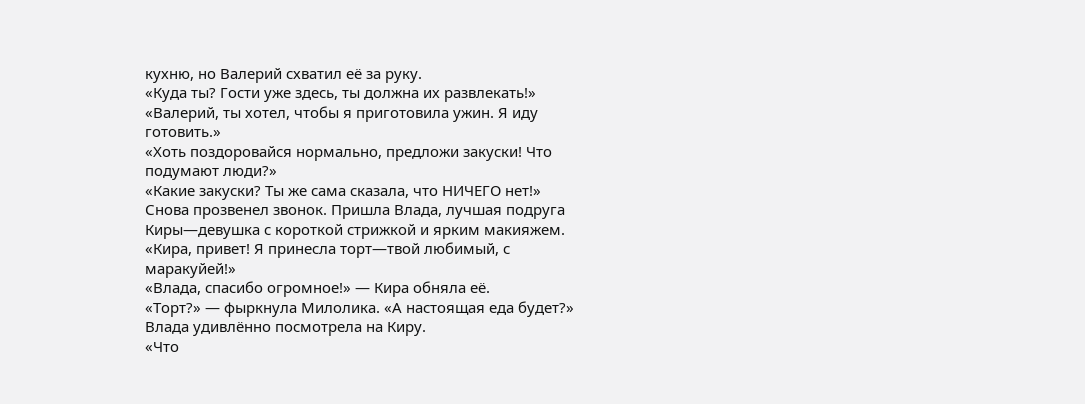кухню, но Валерий схватил её за руку.
«Куда ты? Гости уже здесь, ты должна их развлекать!»
«Валерий, ты хотел, чтобы я приготовила ужин. Я иду готовить.»
«Хоть поздоровайся нормально, предложи закуски! Что подумают люди?»
«Какие закуски? Ты же сама сказала, что НИЧЕГО нет!»
Снова прозвенел звонок. Пришла Влада, лучшая подруга Киры—девушка с короткой стрижкой и ярким макияжем.
«Кира, привет! Я принесла торт—твой любимый, с маракуйей!»
«Влада, спасибо огромное!» — Кира обняла её.
«Торт?» — фыркнула Милолика. «А настоящая еда будет?»
Влада удивлённо посмотрела на Киру.
«Что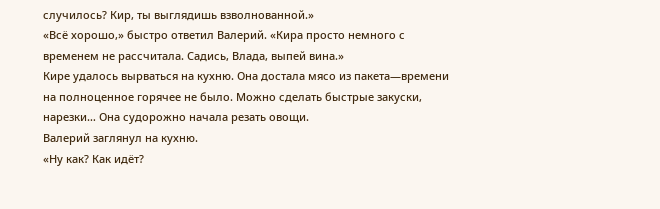случилось? Кир, ты выглядишь взволнованной.»
«Всё хорошо,» быстро ответил Валерий. «Кира просто немного с временем не рассчитала. Садись, Влада, выпей вина.»
Кире удалось вырваться на кухню. Она достала мясо из пакета—времени на полноценное горячее не было. Можно сделать быстрые закуски, нарезки… Она судорожно начала резать овощи.
Валерий заглянул на кухню.
«Ну как? Как идёт?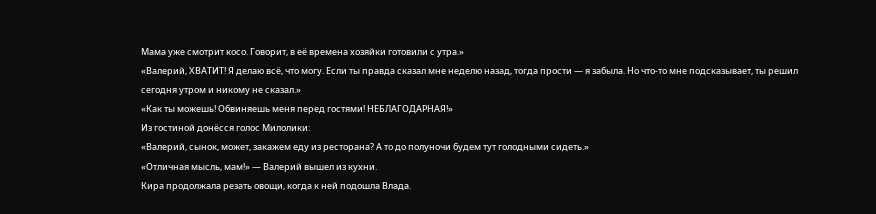Мама уже смотрит косо. Говорит, в её времена хозяйки готовили с утра.»
«Валерий, ХВАТИТ! Я делаю всё, что могу. Если ты правда сказал мне неделю назад, тогда прости — я забыла. Но что-то мне подсказывает, ты решил сегодня утром и никому не сказал.»
«Как ты можешь! Обвиняешь меня перед гостями! НЕБЛАГОДАРНАЯ!»
Из гостиной донёсся голос Милолики:
«Валерий, сынок, может, закажем еду из ресторана? А то до полуночи будем тут голодными сидеть.»
«Отличная мысль, мам!» — Валерий вышел из кухни.
Кира продолжала резать овощи, когда к ней подошла Влада.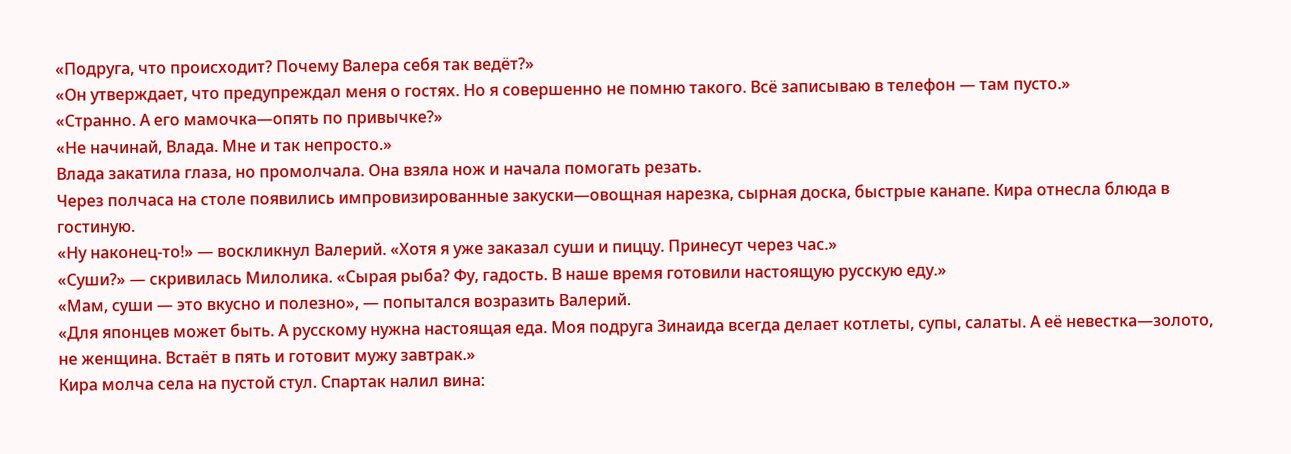«Подруга, что происходит? Почему Валера себя так ведёт?»
«Он утверждает, что предупреждал меня о гостях. Но я совершенно не помню такого. Всё записываю в телефон — там пусто.»
«Странно. А его мамочка—опять по привычке?»
«Не начинай, Влада. Мне и так непросто.»
Влада закатила глаза, но промолчала. Она взяла нож и начала помогать резать.
Через полчаса на столе появились импровизированные закуски—овощная нарезка, сырная доска, быстрые канапе. Кира отнесла блюда в гостиную.
«Ну наконец-то!» — воскликнул Валерий. «Хотя я уже заказал суши и пиццу. Принесут через час.»
«Суши?» — скривилась Милолика. «Сырая рыба? Фу, гадость. В наше время готовили настоящую русскую еду.»
«Мам, суши — это вкусно и полезно», — попытался возразить Валерий.
«Для японцев может быть. А русскому нужна настоящая еда. Моя подруга Зинаида всегда делает котлеты, супы, салаты. А её невестка—золото, не женщина. Встаёт в пять и готовит мужу завтрак.»
Кира молча села на пустой стул. Спартак налил вина: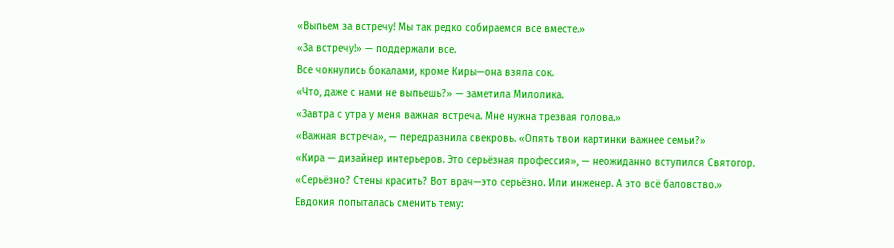«Выпьем за встречу! Мы так редко собираемся все вместе.»
«За встречу!» — поддержали все.
Все чокнулись бокалами, кроме Киры—она взяла сок.
«Что, даже с нами не выпьешь?» — заметила Милолика.
«Завтра с утра у меня важная встреча. Мне нужна трезвая голова.»
«Важная встреча», — передразнила свекровь. «Опять твои картинки важнее семьи?»
«Кира — дизайнер интерьеров. Это серьёзная профессия», — неожиданно вступился Святогор.
«Серьёзно? Стены красить? Вот врач—это серьёзно. Или инженер. А это всё баловство.»
Евдокия попыталась сменить тему: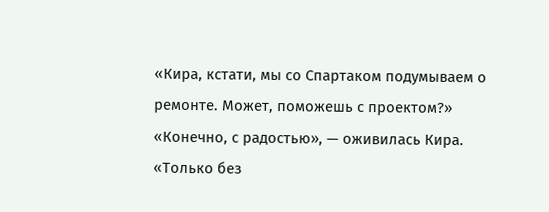«Кира, кстати, мы со Спартаком подумываем о ремонте. Может, поможешь с проектом?»
«Конечно, с радостью», — оживилась Кира.
«Только без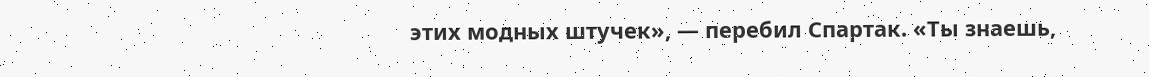этих модных штучек», — перебил Спартак. «Ты знаешь,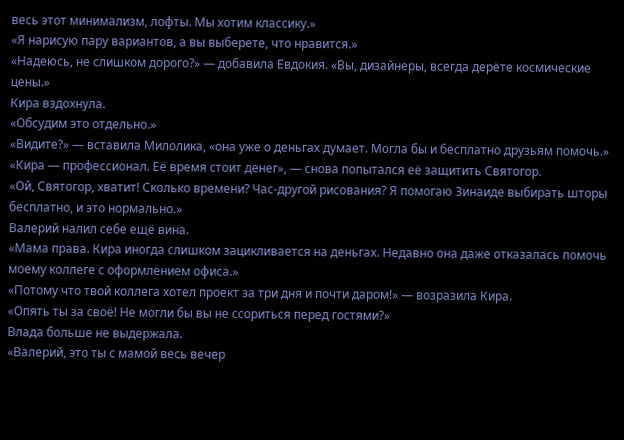весь этот минимализм, лофты. Мы хотим классику.»
«Я нарисую пару вариантов, а вы выберете, что нравится.»
«Надеюсь, не слишком дорого?» — добавила Евдокия. «Вы, дизайнеры, всегда дерёте космические цены.»
Кира вздохнула.
«Обсудим это отдельно.»
«Видите?» — вставила Милолика, «она уже о деньгах думает. Могла бы и бесплатно друзьям помочь.»
«Кира — профессионал. Её время стоит денег», — снова попытался её защитить Святогор.
«Ой, Святогор, хватит! Сколько времени? Час-другой рисования? Я помогаю Зинаиде выбирать шторы бесплатно, и это нормально.»
Валерий налил себе ещё вина.
«Мама права. Кира иногда слишком зацикливается на деньгах. Недавно она даже отказалась помочь моему коллеге с оформлением офиса.»
«Потому что твой коллега хотел проект за три дня и почти даром!» — возразила Кира.
«Опять ты за своё! Не могли бы вы не ссориться перед гостями?»
Влада больше не выдержала.
«Валерий, это ты с мамой весь вечер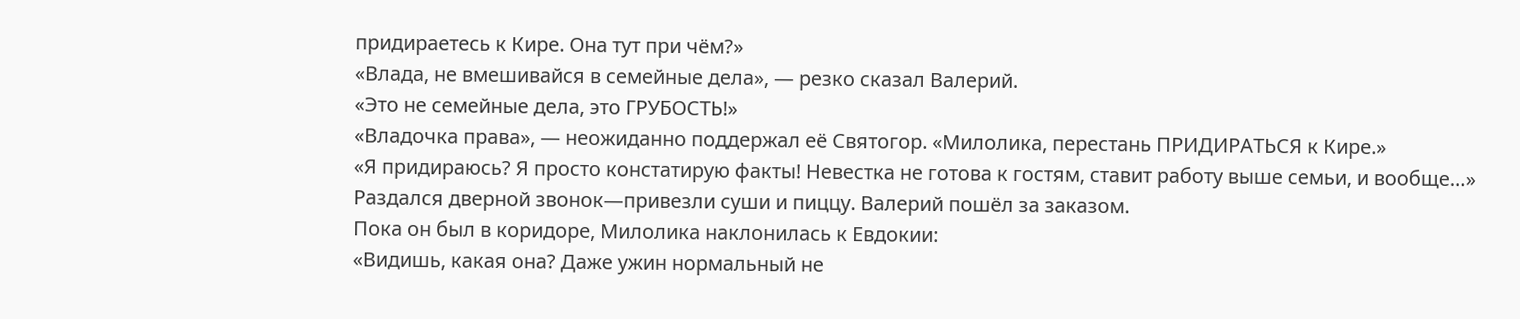придираетесь к Кире. Она тут при чём?»
«Влада, не вмешивайся в семейные дела», — резко сказал Валерий.
«Это не семейные дела, это ГРУБОСТЬ!»
«Владочка права», — неожиданно поддержал её Святогор. «Милолика, перестань ПРИДИРАТЬСЯ к Кире.»
«Я придираюсь? Я просто констатирую факты! Невестка не готова к гостям, ставит работу выше семьи, и вообще…»
Раздался дверной звонок—привезли суши и пиццу. Валерий пошёл за заказом.
Пока он был в коридоре, Милолика наклонилась к Евдокии:
«Видишь, какая она? Даже ужин нормальный не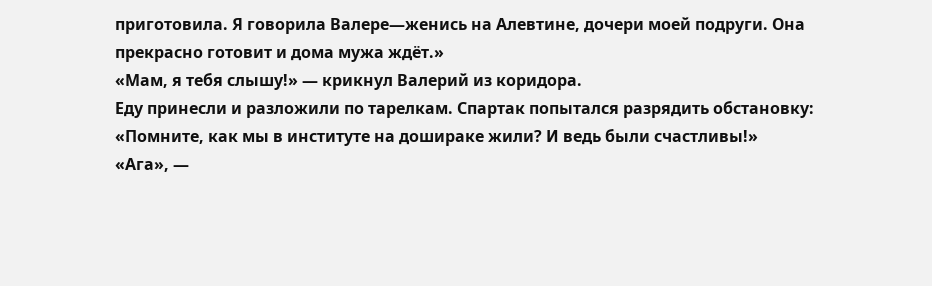приготовила. Я говорила Валере—женись на Алевтине, дочери моей подруги. Она прекрасно готовит и дома мужа ждёт.»
«Мам, я тебя слышу!» — крикнул Валерий из коридора.
Еду принесли и разложили по тарелкам. Спартак попытался разрядить обстановку:
«Помните, как мы в институте на дошираке жили? И ведь были счастливы!»
«Ага», —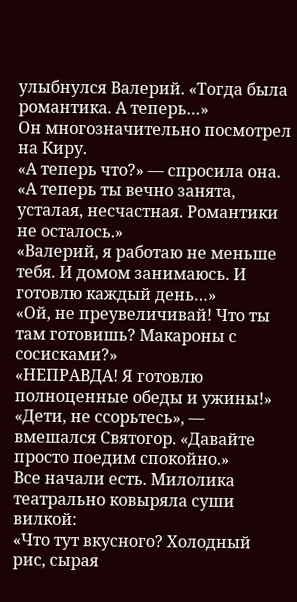улыбнулся Валерий. «Тогда была романтика. А теперь…»
Он многозначительно посмотрел на Киру.
«А теперь что?» — спросила она.
«А теперь ты вечно занята, усталая, несчастная. Романтики не осталось.»
«Валерий, я работаю не меньше тебя. И домом занимаюсь. И готовлю каждый день…»
«Ой, не преувеличивай! Что ты там готовишь? Макароны с сосисками?»
«НЕПРАВДА! Я готовлю полноценные обеды и ужины!»
«Дети, не ссорьтесь», — вмешался Святогор. «Давайте просто поедим спокойно.»
Все начали есть. Милолика театрально ковыряла суши вилкой:
«Что тут вкусного? Холодный рис, сырая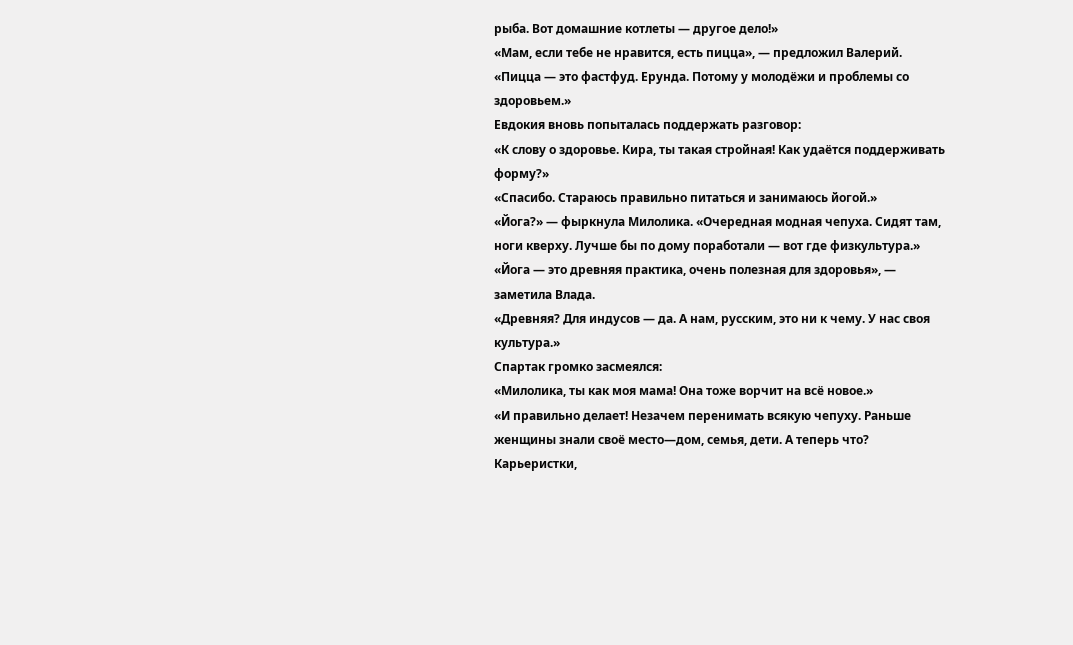рыба. Вот домашние котлеты — другое дело!»
«Мам, если тебе не нравится, есть пицца», — предложил Валерий.
«Пицца — это фастфуд. Ерунда. Потому у молодёжи и проблемы со здоровьем.»
Евдокия вновь попыталась поддержать разговор:
«К слову о здоровье. Кира, ты такая стройная! Как удаётся поддерживать форму?»
«Спасибо. Стараюсь правильно питаться и занимаюсь йогой.»
«Йога?» — фыркнула Милолика. «Очередная модная чепуха. Сидят там, ноги кверху. Лучше бы по дому поработали — вот где физкультура.»
«Йога — это древняя практика, очень полезная для здоровья», — заметила Влада.
«Древняя? Для индусов — да. А нам, русским, это ни к чему. У нас своя культура.»
Спартак громко засмеялся:
«Милолика, ты как моя мама! Она тоже ворчит на всё новое.»
«И правильно делает! Незачем перенимать всякую чепуху. Раньше женщины знали своё место—дом, семья, дети. А теперь что? Карьеристки,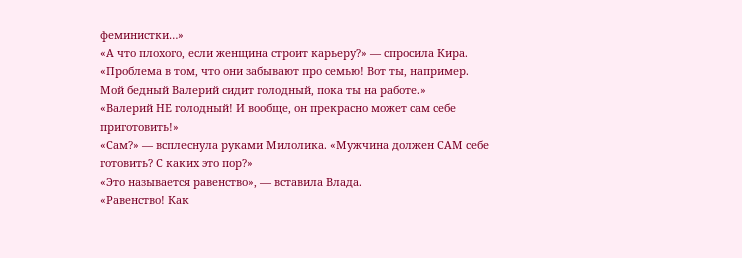феминистки…»
«А что плохого, если женщина строит карьеру?» — спросила Кира.
«Проблема в том, что они забывают про семью! Вот ты, например. Мой бедный Валерий сидит голодный, пока ты на работе.»
«Валерий НЕ голодный! И вообще, он прекрасно может сам себе приготовить!»
«Сам?» — всплеснула руками Милолика. «Мужчина должен САМ себе готовить? С каких это пор?»
«Это называется равенство», — вставила Влада.
«Равенство! Как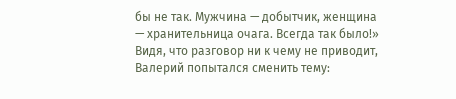бы не так. Мужчина — добытчик, женщина — хранительница очага. Всегда так было!»
Видя, что разговор ни к чему не приводит, Валерий попытался сменить тему: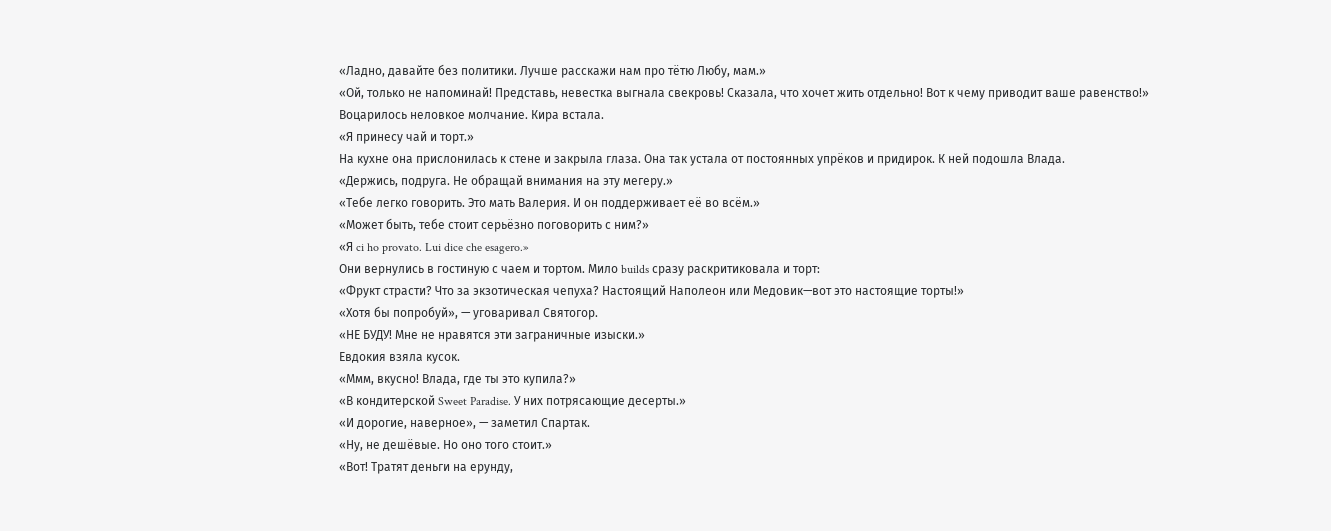«Ладно, давайте без политики. Лучше расскажи нам про тётю Любу, мам.»
«Ой, только не напоминай! Представь, невестка выгнала свекровь! Сказала, что хочет жить отдельно! Вот к чему приводит ваше равенство!»
Воцарилось неловкое молчание. Кира встала.
«Я принесу чай и торт.»
На кухне она прислонилась к стене и закрыла глаза. Она так устала от постоянных упрёков и придирок. К ней подошла Влада.
«Держись, подруга. Не обращай внимания на эту мегеру.»
«Тебе легко говорить. Это мать Валерия. И он поддерживает её во всём.»
«Может быть, тебе стоит серьёзно поговорить с ним?»
«Я ci ho provato. Lui dice che esagero.»
Они вернулись в гостиную с чаем и тортом. Мило builds сразу раскритиковала и торт:
«Фрукт страсти? Что за экзотическая чепуха? Настоящий Наполеон или Медовик—вот это настоящие торты!»
«Хотя бы попробуй», — уговаривал Святогор.
«НЕ БУДУ! Мне не нравятся эти заграничные изыски.»
Евдокия взяла кусок.
«Ммм, вкусно! Влада, где ты это купила?»
«В кондитерской Sweet Paradise. У них потрясающие десерты.»
«И дорогие, наверное», — заметил Спартак.
«Ну, не дешёвые. Но оно того стоит.»
«Вот! Тратят деньги на ерунду,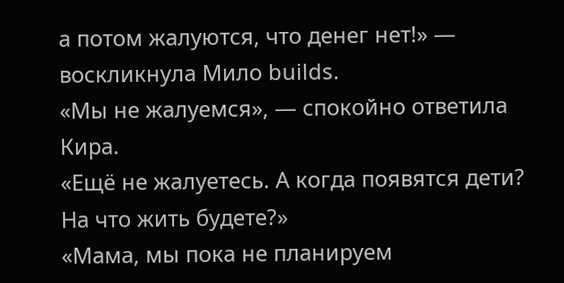а потом жалуются, что денег нет!» — воскликнула Мило builds.
«Мы не жалуемся», — спокойно ответила Кира.
«Ещё не жалуетесь. А когда появятся дети? На что жить будете?»
«Мама, мы пока не планируем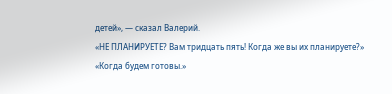детей», — сказал Валерий.
«НЕ ПЛАНИРУЕТЕ? Вам тридцать пять! Когда же вы их планируете?»
«Когда будем готовы.»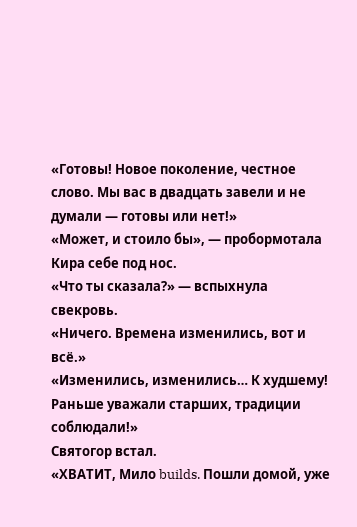«Готовы! Новое поколение, честное слово. Мы вас в двадцать завели и не думали — готовы или нет!»
«Может, и стоило бы», — пробормотала Кира себе под нос.
«Что ты сказала?» — вспыхнула свекровь.
«Ничего. Времена изменились, вот и всё.»
«Изменились, изменились… К худшему! Раньше уважали старших, традиции соблюдали!»
Святогор встал.
«ХВАТИТ, Мило builds. Пошли домой, уже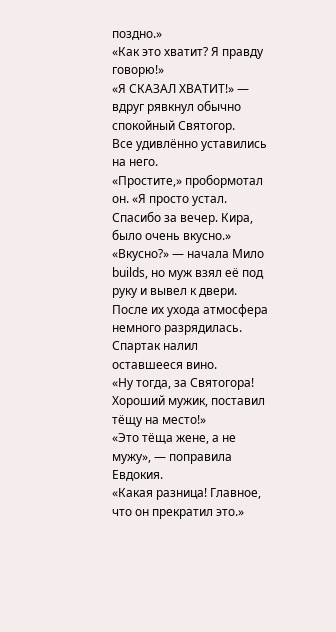поздно.»
«Как это хватит? Я правду говорю!»
«Я СКАЗАЛ ХВАТИТ!» — вдруг рявкнул обычно спокойный Святогор.
Все удивлённо уставились на него.
«Простите,» пробормотал он. «Я просто устал. Спасибо за вечер. Кира, было очень вкусно.»
«Вкусно?» — начала Мило builds, но муж взял её под руку и вывел к двери.
После их ухода атмосфера немного разрядилась. Спартак налил оставшееся вино.
«Ну тогда, за Святогора! Хороший мужик, поставил тёщу на место!»
«Это тёща жене, а не мужу», — поправила Евдокия.
«Какая разница! Главное, что он прекратил это.»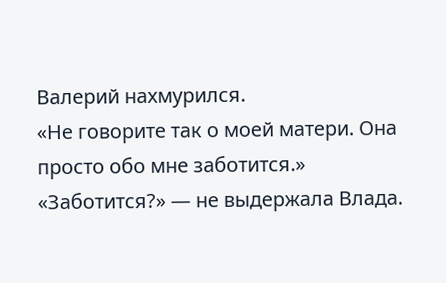Валерий нахмурился.
«Не говорите так о моей матери. Она просто обо мне заботится.»
«Заботится?» — не выдержала Влада.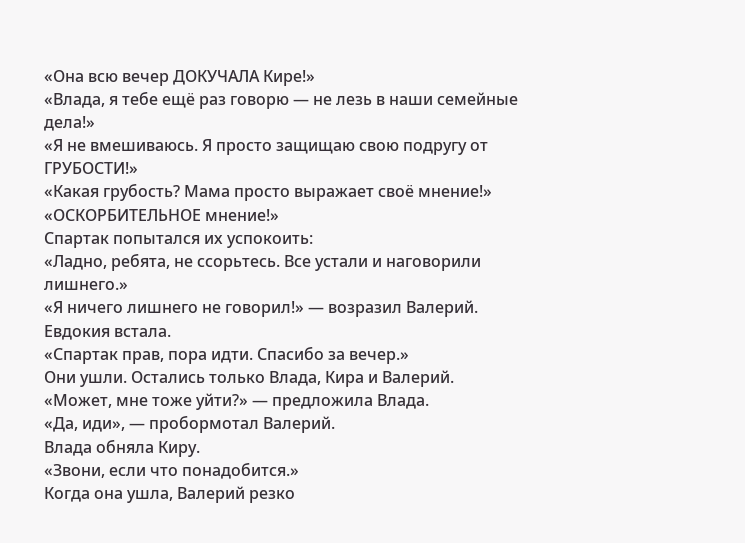«Она всю вечер ДОКУЧАЛА Кире!»
«Влада, я тебе ещё раз говорю — не лезь в наши семейные дела!»
«Я не вмешиваюсь. Я просто защищаю свою подругу от ГРУБОСТИ!»
«Какая грубость? Мама просто выражает своё мнение!»
«ОСКОРБИТЕЛЬНОЕ мнение!»
Спартак попытался их успокоить:
«Ладно, ребята, не ссорьтесь. Все устали и наговорили лишнего.»
«Я ничего лишнего не говорил!» — возразил Валерий.
Евдокия встала.
«Спартак прав, пора идти. Спасибо за вечер.»
Они ушли. Остались только Влада, Кира и Валерий.
«Может, мне тоже уйти?» — предложила Влада.
«Да, иди», — пробормотал Валерий.
Влада обняла Киру.
«Звони, если что понадобится.»
Когда она ушла, Валерий резко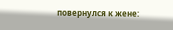повернулся к жене: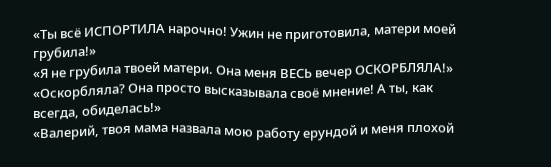«Ты всё ИСПОРТИЛА нарочно! Ужин не приготовила, матери моей грубила!»
«Я не грубила твоей матери. Она меня ВЕСЬ вечер ОСКОРБЛЯЛА!»
«Оскорбляла? Она просто высказывала своё мнение! А ты, как всегда, обиделась!»
«Валерий, твоя мама назвала мою работу ерундой и меня плохой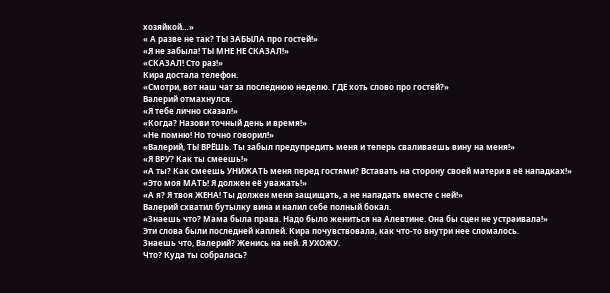хозяйкой…»
« А разве не так? ТЫ ЗАБЫЛА про гостей!»
«Я не забыла! ТЫ МНЕ НЕ СКАЗАЛ!»
«СКАЗАЛ! Сто раз!»
Кира достала телефон.
«Смотри, вот наш чат за последнюю неделю. ГДЕ хоть слово про гостей?»
Валерий отмахнулся.
«Я тебе лично сказал!»
«Когда? Назови точный день и время!»
«Не помню! Но точно говорил!»
«Валерий, ТЫ ВРЁШЬ. Ты забыл предупредить меня и теперь сваливаешь вину на меня!»
«Я ВРУ? Как ты смеешь!»
«А ты? Как смеешь УНИЖАТЬ меня перед гостями? Вставать на сторону своей матери в её нападках!»
«Это моя МАТЬ! Я должен её уважать!»
«А я? Я твоя ЖЕНА! Ты должен меня защищать, а не нападать вместе с ней!»
Валерий схватил бутылку вина и налил себе полный бокал.
«Знаешь что? Мама была права. Надо было жениться на Алевтине. Она бы сцен не устраивала!»
Эти слова были последней каплей. Кира почувствовала, как что-то внутри нее сломалось.
Знаешь что, Валерий? Женись на ней. Я УХОЖУ.
Что? Куда ты собралась?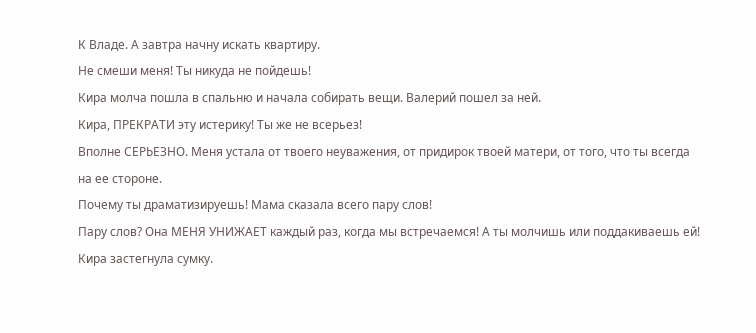К Владе. А завтра начну искать квартиру.
Не смеши меня! Ты никуда не пойдешь!
Кира молча пошла в спальню и начала собирать вещи. Валерий пошел за ней.
Кира, ПРЕКРАТИ эту истерику! Ты же не всерьез!
Вполне СЕРЬЕЗНО. Меня устала от твоего неуважения, от придирок твоей матери, от того, что ты всегда на ее стороне.
Почему ты драматизируешь! Мама сказала всего пару слов!
Пару слов? Она МЕНЯ УНИЖАЕТ каждый раз, когда мы встречаемся! А ты молчишь или поддакиваешь ей!
Кира застегнула сумку.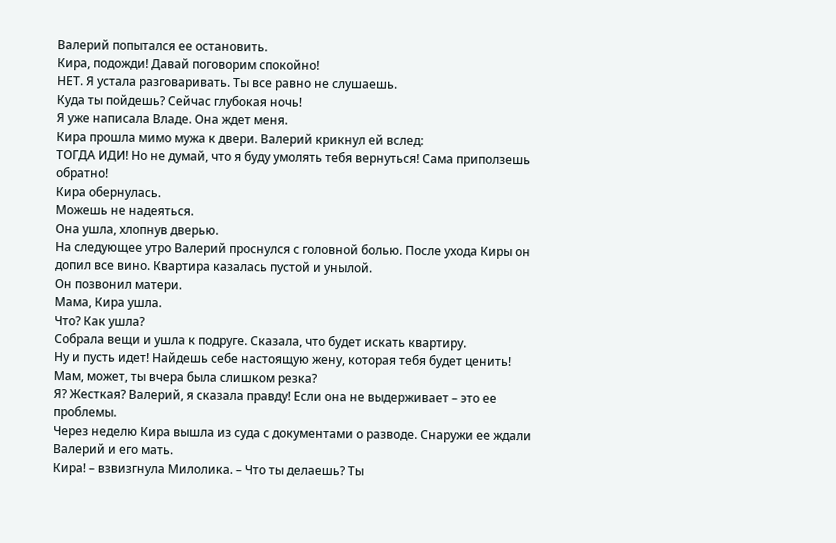Валерий попытался ее остановить.
Кира, подожди! Давай поговорим спокойно!
НЕТ. Я устала разговаривать. Ты все равно не слушаешь.
Куда ты пойдешь? Сейчас глубокая ночь!
Я уже написала Владе. Она ждет меня.
Кира прошла мимо мужа к двери. Валерий крикнул ей вслед:
ТОГДА ИДИ! Но не думай, что я буду умолять тебя вернуться! Сама приползешь обратно!
Кира обернулась.
Можешь не надеяться.
Она ушла, хлопнув дверью.
На следующее утро Валерий проснулся с головной болью. После ухода Киры он допил все вино. Квартира казалась пустой и унылой.
Он позвонил матери.
Мама, Кира ушла.
Что? Как ушла?
Собрала вещи и ушла к подруге. Сказала, что будет искать квартиру.
Ну и пусть идет! Найдешь себе настоящую жену, которая тебя будет ценить!
Мам, может, ты вчера была слишком резка?
Я? Жесткая? Валерий, я сказала правду! Если она не выдерживает – это ее проблемы.
Через неделю Кира вышла из суда с документами о разводе. Снаружи ее ждали Валерий и его мать.
Кира! – взвизгнула Милолика. – Что ты делаешь? Ты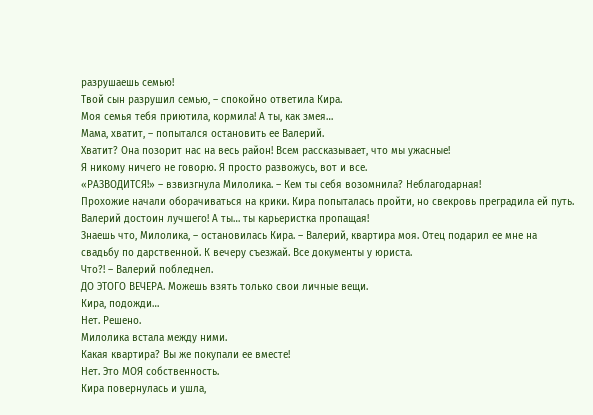разрушаешь семью!
Твой сын разрушил семью, – спокойно ответила Кира.
Моя семья тебя приютила, кормила! А ты, как змея…
Мама, хватит, – попытался остановить ее Валерий.
Хватит? Она позорит нас на весь район! Всем рассказывает, что мы ужасные!
Я никому ничего не говорю. Я просто развожусь, вот и все.
«РАЗВОДИТСЯ!» – взвизгнула Милолика. – Кем ты себя возомнила? Неблагодарная!
Прохожие начали оборачиваться на крики. Кира попыталась пройти, но свекровь преградила ей путь.
Валерий достоин лучшего! А ты… ты карьеристка пропащая!
Знаешь что, Милолика, – остановилась Кира. – Валерий, квартира моя. Отец подарил ее мне на свадьбу по дарственной. К вечеру съезжай. Все документы у юриста.
Что?! – Валерий побледнел.
ДО ЭТОГО ВЕЧЕРА. Можешь взять только свои личные вещи.
Кира, подожди…
Нет. Решено.
Милолика встала между ними.
Какая квартира? Вы же покупали ее вместе!
Нет. Это МОЯ собственность.
Кира повернулась и ушла,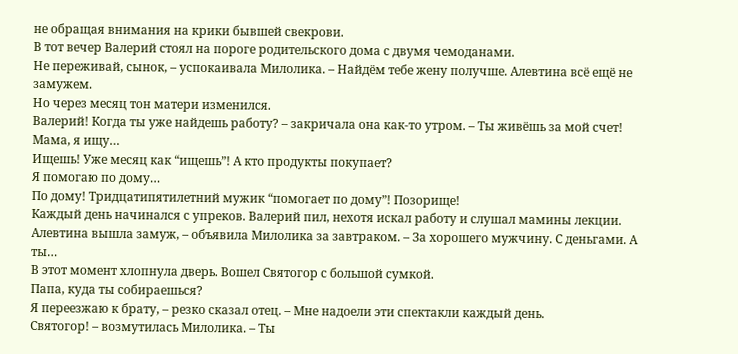не обращая внимания на крики бывшей свекрови.
В тот вечер Валерий стоял на пороге родительского дома с двумя чемоданами.
Не переживай, сынок, – успокаивала Милолика. – Найдём тебе жену получше. Алевтина всё ещё не замужем.
Но через месяц тон матери изменился.
Валерий! Когда ты уже найдешь работу? – закричала она как-то утром. – Ты живёшь за мой счет!
Мама, я ищу…
Ищешь! Уже месяц как “ищешь”! А кто продукты покупает?
Я помогаю по дому…
По дому! Тридцатипятилетний мужик “помогает по дому”! Позорище!
Каждый день начинался с упреков. Валерий пил, нехотя искал работу и слушал мамины лекции.
Алевтина вышла замуж, – объявила Милолика за завтраком. – За хорошего мужчину. С деньгами. А ты…
В этот момент хлопнула дверь. Вошел Святогор с большой сумкой.
Папа, куда ты собираешься?
Я переезжаю к брату, – резко сказал отец. – Мне надоели эти спектакли каждый день.
Святогор! – возмутилась Милолика. – Ты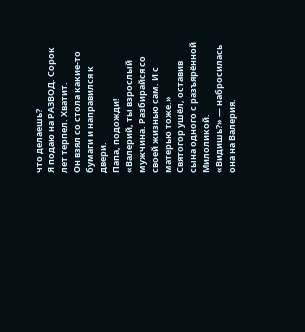что делаешь?
Я подаю на РАЗВОД. Сорок лет терпел. Хватит.
Он взял со стола какие-то бумаги и направился к двери.
Папа, подожди!
«Валерий, ты взрослый мужчина. Разбирайся со своей жизнью сам. И с матерью тоже.»
Святогор ушёл, оставив сына одного с разъярённой Милоликой.
«Видишь?» — набросилась она на Валерия.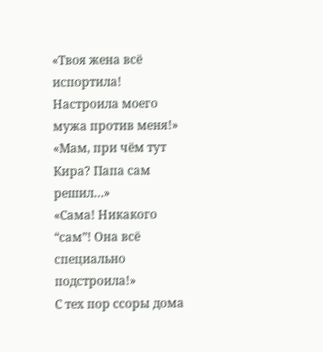«Твоя жена всё испортила! Настроила моего мужа против меня!»
«Мам, при чём тут Кира? Папа сам решил…»
«Сама! Никакого “сам”! Она всё специально подстроила!»
С тех пор ссоры дома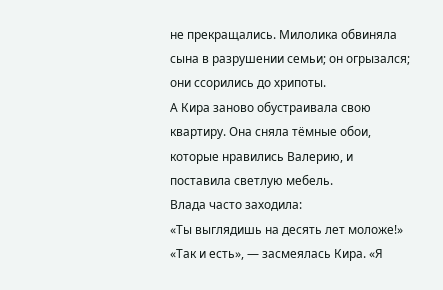не прекращались. Милолика обвиняла сына в разрушении семьи; он огрызался; они ссорились до хрипоты.
А Кира заново обустраивала свою квартиру. Она сняла тёмные обои, которые нравились Валерию, и поставила светлую мебель.
Влада часто заходила:
«Ты выглядишь на десять лет моложе!»
«Так и есть», — засмеялась Кира. «Я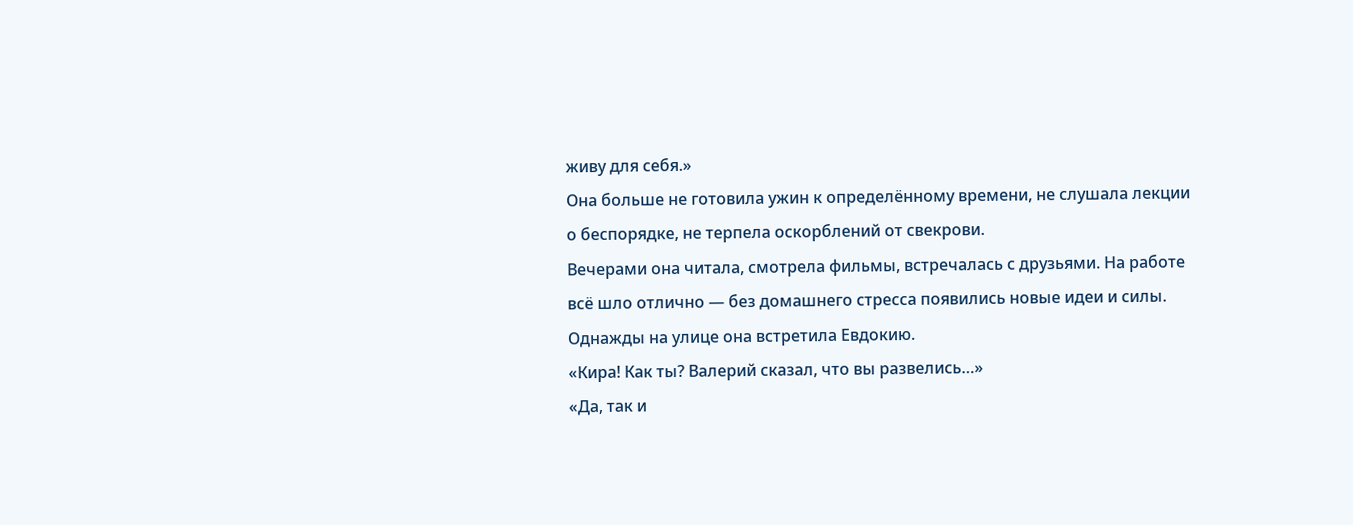живу для себя.»
Она больше не готовила ужин к определённому времени, не слушала лекции о беспорядке, не терпела оскорблений от свекрови.
Вечерами она читала, смотрела фильмы, встречалась с друзьями. На работе всё шло отлично — без домашнего стресса появились новые идеи и силы.
Однажды на улице она встретила Евдокию.
«Кира! Как ты? Валерий сказал, что вы развелись…»
«Да, так и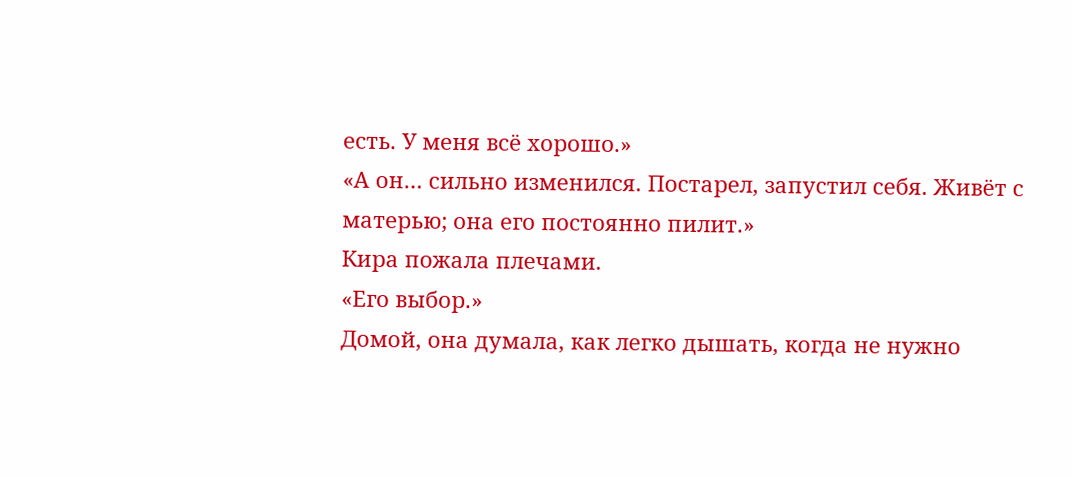есть. У меня всё хорошо.»
«А он… сильно изменился. Постарел, запустил себя. Живёт с матерью; она его постоянно пилит.»
Кира пожала плечами.
«Его выбор.»
Домой, она думала, как легко дышать, когда не нужно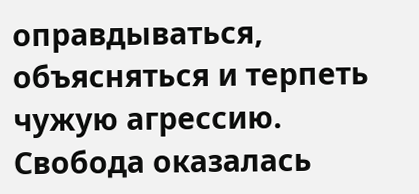оправдываться, объясняться и терпеть чужую агрессию. Свобода оказалась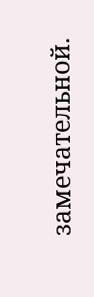замечательной.